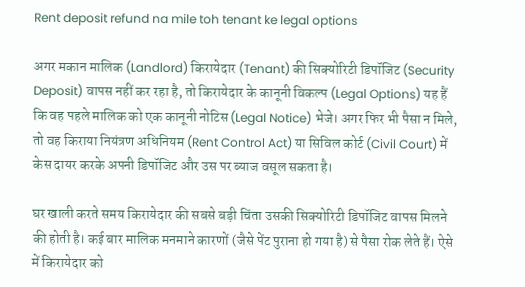Rent deposit refund na mile toh tenant ke legal options

अगर मकान मालिक (Landlord) किरायेदार (Tenant) की सिक्योरिटी डिपॉजिट (Security Deposit) वापस नहीं कर रहा है, तो किरायेदार के कानूनी विकल्प (Legal Options) यह हैं कि वह पहले मालिक को एक कानूनी नोटिस (Legal Notice) भेजे। अगर फिर भी पैसा न मिले, तो वह किराया नियंत्रण अधिनियम (Rent Control Act) या सिविल कोर्ट (Civil Court) में केस दायर करके अपनी डिपॉजिट और उस पर ब्याज वसूल सकता है।

घर खाली करते समय किरायेदार की सबसे बड़ी चिंता उसकी सिक्योरिटी डिपॉजिट वापस मिलने की होती है। कई बार मालिक मनमाने कारणों (जैसे पेंट पुराना हो गया है) से पैसा रोक लेते हैं। ऐसे में किरायेदार को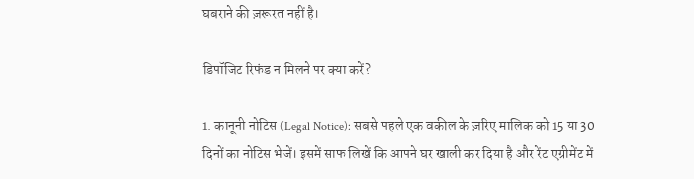घबराने की ज़रूरत नहीं है।

डिपॉजिट रिफंड न मिलने पर क्या करें?

1. कानूनी नोटिस (Legal Notice): सबसे पहले एक वकील के ज़रिए मालिक को 15 या 30 दिनों का नोटिस भेजें। इसमें साफ लिखें कि आपने घर खाली कर दिया है और रेंट एग्रीमेंट में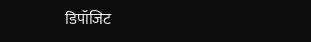डिपॉजिट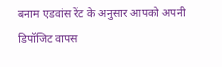बनाम एडवांस रेंट के अनुसार आपको अपनी डिपॉजिट वापस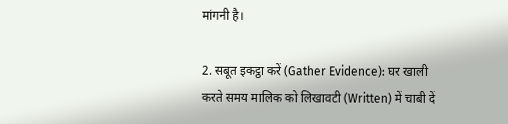मांगनी है।

2. सबूत इकट्ठा करें (Gather Evidence): घर खाली करते समय मालिक को लिखावटी (Written) में चाबी दें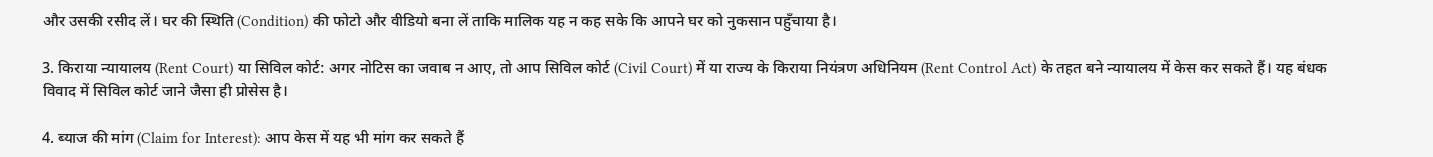और उसकी रसीद लें। घर की स्थिति (Condition) की फोटो और वीडियो बना लें ताकि मालिक यह न कह सके कि आपने घर को नुकसान पहुँचाया है।

3. किराया न्यायालय (Rent Court) या सिविल कोर्ट: अगर नोटिस का जवाब न आए, तो आप सिविल कोर्ट (Civil Court) में या राज्य के किराया नियंत्रण अधिनियम (Rent Control Act) के तहत बने न्यायालय में केस कर सकते हैं। यह बंधक विवाद में सिविल कोर्ट जाने जैसा ही प्रोसेस है।

4. ब्याज की मांग (Claim for Interest): आप केस में यह भी मांग कर सकते हैं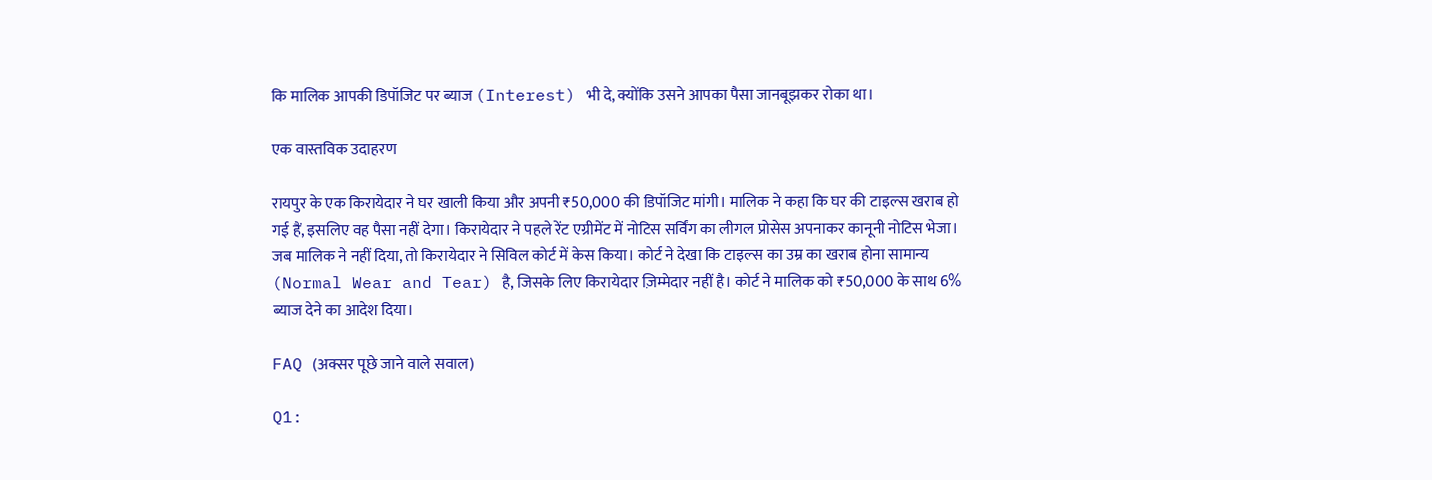कि मालिक आपकी डिपॉजिट पर ब्याज (Interest) भी दे, क्योंकि उसने आपका पैसा जानबूझकर रोका था।

एक वास्तविक उदाहरण

रायपुर के एक किरायेदार ने घर खाली किया और अपनी ₹50,000 की डिपॉजिट मांगी। मालिक ने कहा कि घर की टाइल्स खराब हो गई हैं, इसलिए वह पैसा नहीं देगा। किरायेदार ने पहले रेंट एग्रीमेंट में नोटिस सर्विंग का लीगल प्रोसेस अपनाकर कानूनी नोटिस भेजा। जब मालिक ने नहीं दिया, तो किरायेदार ने सिविल कोर्ट में केस किया। कोर्ट ने देखा कि टाइल्स का उम्र का खराब होना सामान्य (Normal Wear and Tear) है, जिसके लिए किरायेदार ज़िम्मेदार नहीं है। कोर्ट ने मालिक को ₹50,000 के साथ 6% ब्याज देने का आदेश दिया।

FAQ (अक्सर पूछे जाने वाले सवाल)

Q1: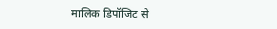मालिक डिपॉजिट से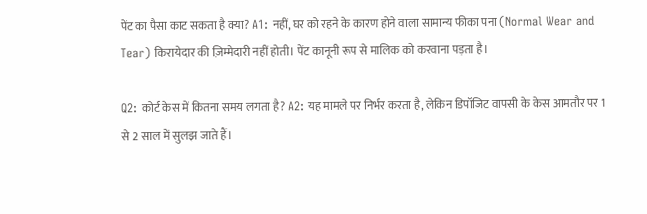पेंट का पैसा काट सकता है क्या? A1: नहीं, घर को रहने के कारण होने वाला सामान्य फीका पना (Normal Wear and Tear) किरायेदार की ज़िम्मेदारी नहीं होती। पेंट कानूनी रूप से मालिक को करवाना पड़ता है।

Q2: कोर्ट केस में कितना समय लगता है? A2: यह मामले पर निर्भर करता है, लेकिन डिपॉजिट वापसी के केस आमतौर पर 1 से 2 साल में सुलझ जाते हैं।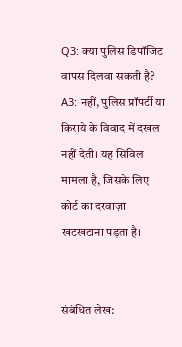Q3: क्या पुलिस डिपॉजिट वापस दिलवा सकती है? A3: नहीं, पुलिस प्रॉपर्टी या किराये के विवाद में दखल नहीं देती। यह सिविल मामला है, जिसके लिए कोर्ट का दरवाज़ा खटखटाना पड़ता है।


संबंधित लेख: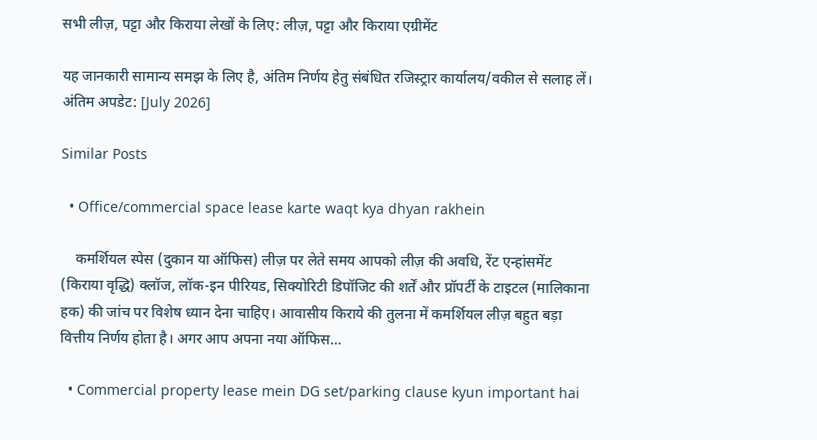सभी लीज़, पट्टा और किराया लेखों के लिए: लीज़, पट्टा और किराया एग्रीमेंट

यह जानकारी सामान्य समझ के लिए है, अंतिम निर्णय हेतु संबंधित रजिस्ट्रार कार्यालय/वकील से सलाह लें। अंतिम अपडेट: [July 2026]

Similar Posts

  • Office/commercial space lease karte waqt kya dhyan rakhein

    कमर्शियल स्पेस (दुकान या ऑफिस) लीज़ पर लेते समय आपको लीज़ की अवधि, रेंट एन्हांसमेंट (किराया वृद्धि) क्लॉज, लॉक-इन पीरियड, सिक्योरिटी डिपॉजिट की शर्तें और प्रॉपर्टी के टाइटल (मालिकाना हक) की जांच पर विशेष ध्यान देना चाहिए। आवासीय किराये की तुलना में कमर्शियल लीज़ बहुत बड़ा वित्तीय निर्णय होता है। अगर आप अपना नया ऑफिस…

  • Commercial property lease mein DG set/parking clause kyun important hai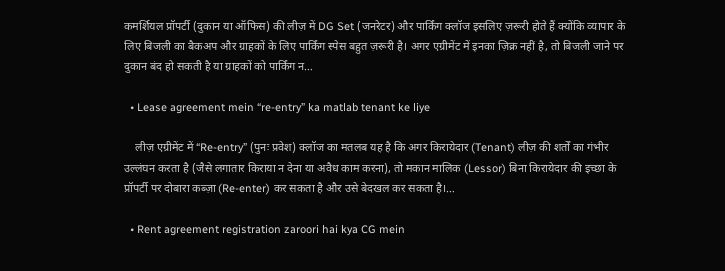कमर्शियल प्रॉपर्टी (दुकान या ऑफिस) की लीज़ में DG Set (जनरेटर) और पार्किंग क्लॉज इसलिए ज़रूरी होते हैं क्योंकि व्यापार के लिए बिजली का बैकअप और ग्राहकों के लिए पार्किंग स्पेस बहुत ज़रूरी है। अगर एग्रीमेंट में इनका ज़िक्र नहीं है, तो बिजली जाने पर दुकान बंद हो सकती है या ग्राहकों को पार्किंग न…

  • Lease agreement mein “re-entry” ka matlab tenant ke liye

    लीज़ एग्रीमेंट में “Re-entry” (पुनः प्रवेश) क्लॉज का मतलब यह है कि अगर किरायेदार (Tenant) लीज़ की शर्तों का गंभीर उल्लंघन करता है (जैसे लगातार किराया न देना या अवैध काम करना), तो मकान मालिक (Lessor) बिना किरायेदार की इच्छा के प्रॉपर्टी पर दोबारा कब्ज़ा (Re-enter) कर सकता है और उसे बेदखल कर सकता है।…

  • Rent agreement registration zaroori hai kya CG mein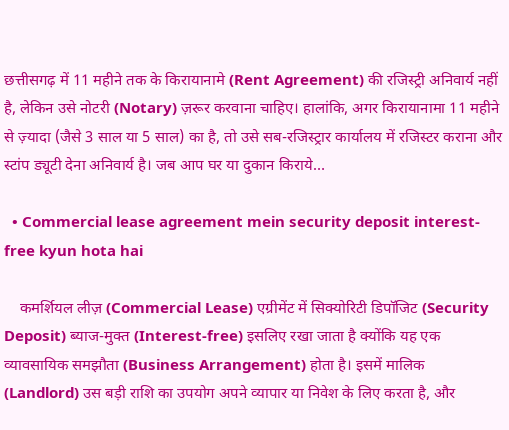छत्तीसगढ़ में 11 महीने तक के किरायानामे (Rent Agreement) की रजिस्ट्री अनिवार्य नहीं है, लेकिन उसे नोटरी (Notary) ज़रूर करवाना चाहिए। हालांकि, अगर किरायानामा 11 महीने से ज़्यादा (जैसे 3 साल या 5 साल) का है, तो उसे सब-रजिस्ट्रार कार्यालय में रजिस्टर कराना और स्टांप ड्यूटी देना अनिवार्य है। जब आप घर या दुकान किराये…

  • Commercial lease agreement mein security deposit interest-free kyun hota hai

    कमर्शियल लीज़ (Commercial Lease) एग्रीमेंट में सिक्योरिटी डिपॉजिट (Security Deposit) ब्याज-मुक्त (Interest-free) इसलिए रखा जाता है क्योंकि यह एक व्यावसायिक समझौता (Business Arrangement) होता है। इसमें मालिक (Landlord) उस बड़ी राशि का उपयोग अपने व्यापार या निवेश के लिए करता है, और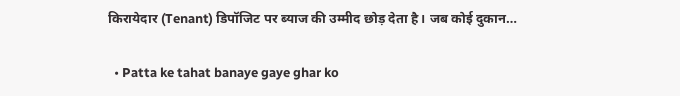किरायेदार (Tenant) डिपॉजिट पर ब्याज की उम्मीद छोड़ देता है। जब कोई दुकान…

  • Patta ke tahat banaye gaye ghar ko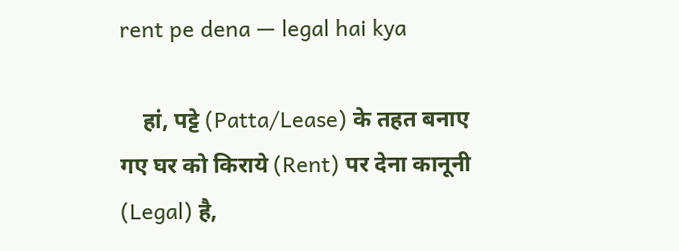rent pe dena — legal hai kya

    हां, पट्टे (Patta/Lease) के तहत बनाए गए घर को किराये (Rent) पर देना कानूनी (Legal) है,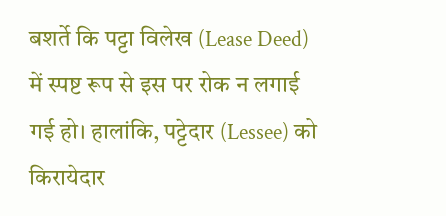बशर्ते कि पट्टा विलेख (Lease Deed) में स्पष्ट रूप से इस पर रोक न लगाई गई हो। हालांकि, पट्टेदार (Lessee) को किरायेदार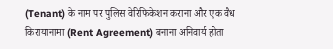(Tenant) के नाम पर पुलिस वेरिफिकेशन कराना और एक वैध किरायानामा (Rent Agreement) बनाना अनिवार्य होता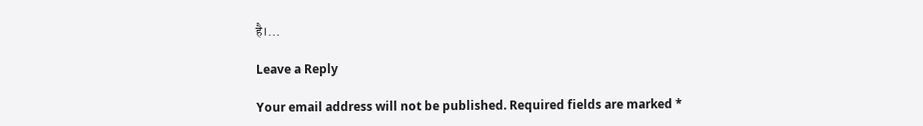है।…

Leave a Reply

Your email address will not be published. Required fields are marked *